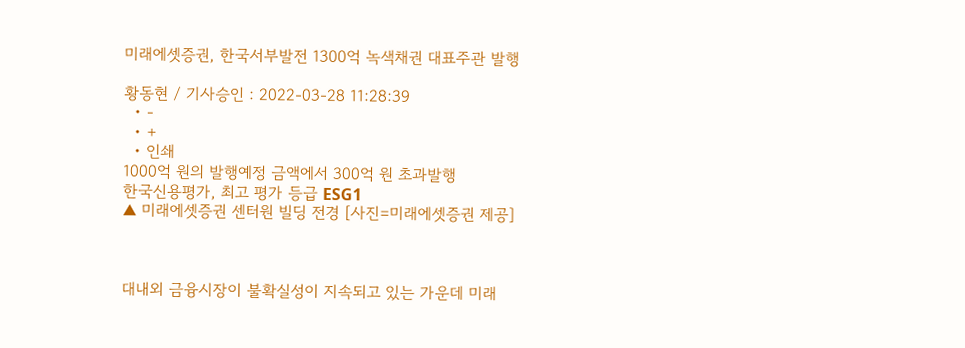미래에셋증권, 한국서부발전 1300억 녹색채권 대표주관 발행

황동현 / 기사승인 : 2022-03-28 11:28:39
  • -
  • +
  • 인쇄
1000억 원의 발행예정 금액에서 300억 원 초과발행
한국신용평가, 최고 평가 등급 ESG1
▲ 미래에셋증권 센터원 빌딩 전경 [사진=미래에셋증권 제공]



대내외 금융시장이 불확실성이 지속되고 있는 가운데 미래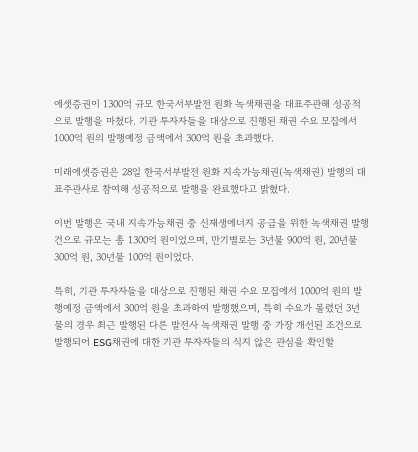에셋증권이 1300억 규모 한국서부발전 원화 녹색채권을 대표주관해 성공적으로 발행을 마쳤다. 기관 투자자들을 대상으로 진행된 채권 수요 모집에서 1000억 원의 발행예정 금액에서 300억 원을 초과했다.

미래에셋증권은 28일 한국서부발전 원화 지속가능채권(녹색채권) 발행의 대표주관사로 참여해 성공적으로 발행을 완료했다고 밝혔다.

이번 발행은 국내 지속가능채권 중 신재생에너지 공급을 위한 녹색채권 발행 건으로 규모는 총 1300억 원이었으며, 만기별로는 3년물 900억 원, 20년물 300억 원, 30년물 100억 원이었다.

특히, 기관 투자자들을 대상으로 진행된 채권 수요 모집에서 1000억 원의 발행예정 금액에서 300억 원을 초과하여 발행했으며, 특히 수요가 몰렸던 3년물의 경우 최근 발행된 다른 발전사 녹색채권 발행 중 가장 개선된 조건으로 발행되어 ESG채권에 대한 기관 투자자들의 식지 않은 관심을 확인할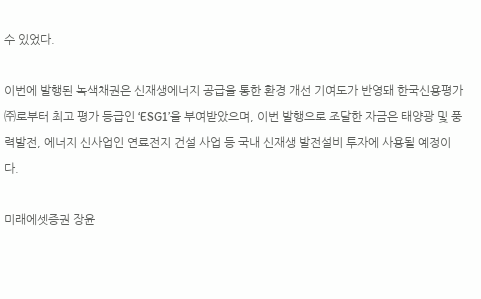수 있었다.

이번에 발행된 녹색채권은 신재생에너지 공급을 통한 환경 개선 기여도가 반영돼 한국신용평가㈜로부터 최고 평가 등급인 ‘ESG1’을 부여받았으며, 이번 발행으로 조달한 자금은 태양광 및 풍력발전, 에너지 신사업인 연료전지 건설 사업 등 국내 신재생 발전설비 투자에 사용될 예정이다.

미래에셋증권 장윤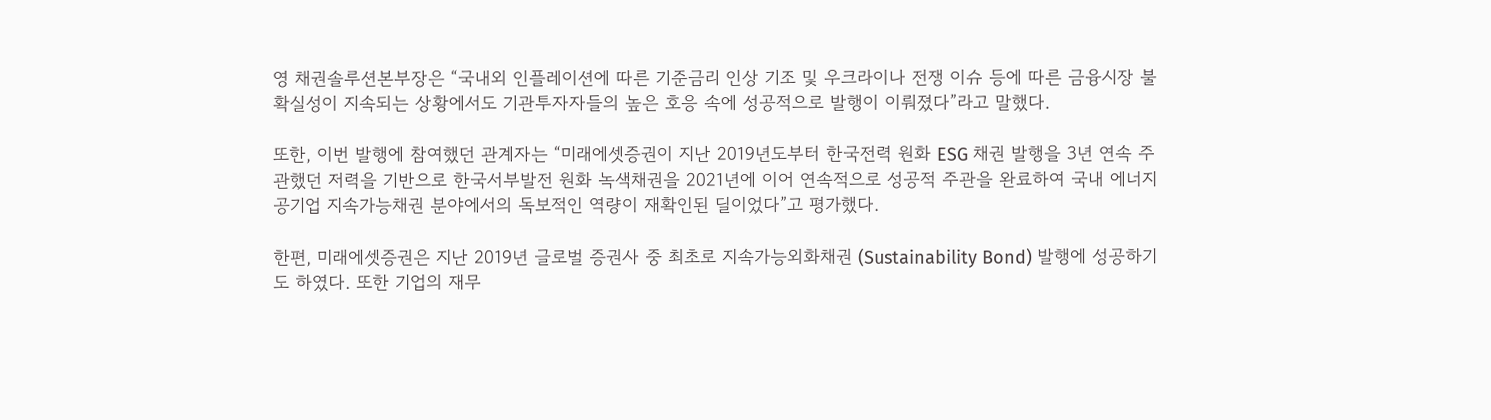영 채권솔루션본부장은 “국내외 인플레이션에 따른 기준금리 인상 기조 및 우크라이나 전쟁 이슈 등에 따른 금융시장 불확실성이 지속되는 상황에서도 기관투자자들의 높은 호응 속에 성공적으로 발행이 이뤄졌다”라고 말했다.

또한, 이번 발행에 참여했던 관계자는 “미래에셋증권이 지난 2019년도부터 한국전력 원화 ESG 채권 발행을 3년 연속 주관했던 저력을 기반으로 한국서부발전 원화 녹색채권을 2021년에 이어 연속적으로 성공적 주관을 완료하여 국내 에너지 공기업 지속가능채권 분야에서의 독보적인 역량이 재확인된 딜이었다”고 평가했다.

한편, 미래에셋증권은 지난 2019년 글로벌 증권사 중 최초로 지속가능외화채권 (Sustainability Bond) 발행에 성공하기도 하였다. 또한 기업의 재무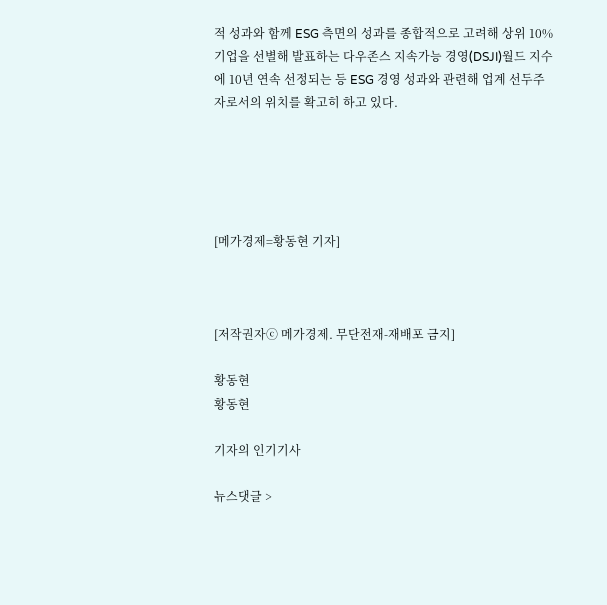적 성과와 함께 ESG 측면의 성과를 종합적으로 고려해 상위 10% 기업을 선별해 발표하는 다우존스 지속가능 경영(DSJI)월드 지수에 10년 연속 선정되는 등 ESG 경영 성과와 관련해 업계 선두주자로서의 위치를 확고히 하고 있다.





[메가경제=황동현 기자]



[저작권자ⓒ 메가경제. 무단전재-재배포 금지]

황동현
황동현

기자의 인기기사

뉴스댓글 >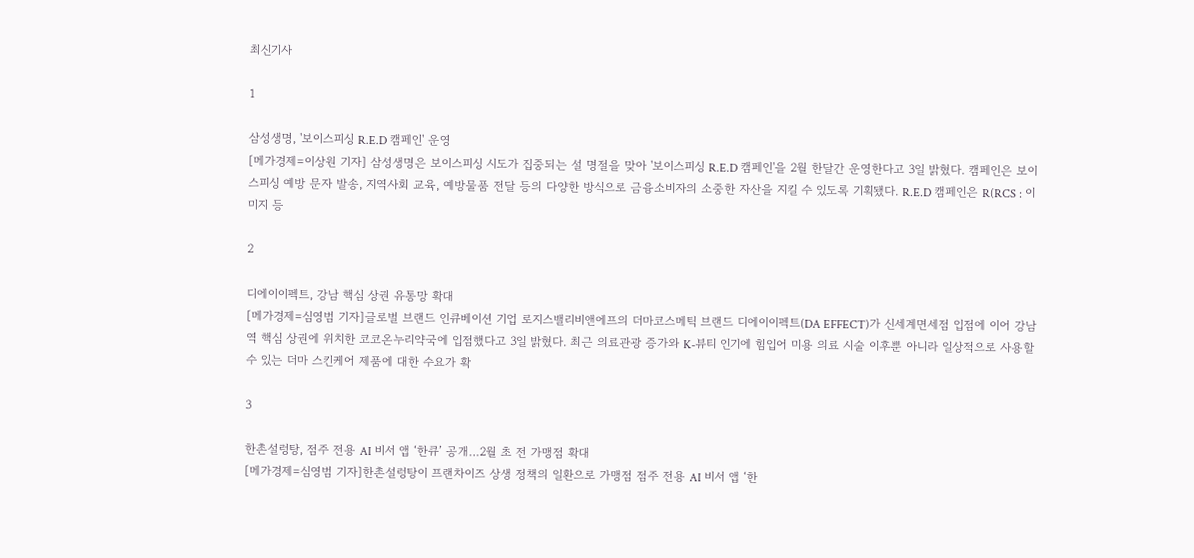최신기사

1

삼성생명, '보이스피싱 R.E.D 캠페인' 운영
[메가경제=이상원 기자] 삼성생명은 보이스피싱 시도가 집중되는 설 명절을 맞아 '보이스피싱 R.E.D 캠페인'을 2월 한달간 운영한다고 3일 밝혔다. 캠페인은 보이스피싱 예방 문자 발송, 지역사회 교육, 예방물품 전달 등의 다양한 방식으로 금융소비자의 소중한 자산을 지킬 수 있도록 기획됐다. R.E.D 캠페인은 R(RCS : 이미지 등

2

디에이이펙트, 강남 핵심 상권 유통망 확대
[메가경제=심영범 기자]글로벌 브랜드 인큐베이션 기업 로지스밸리비앤에프의 더마코스메틱 브랜드 디에이이펙트(DA EFFECT)가 신세계면세점 입점에 이어 강남역 핵심 상권에 위치한 코코온누리약국에 입점했다고 3일 밝혔다. 최근 의료관광 증가와 K-뷰티 인기에 힘입어 미용 의료 시술 이후뿐 아니라 일상적으로 사용할 수 있는 더마 스킨케어 제품에 대한 수요가 확

3

한촌설렁탕, 점주 전용 AI 비서 앱 ‘한큐’ 공개…2월 초 전 가맹점 확대
[메가경제=심영범 기자]한촌설렁탕이 프랜차이즈 상생 정책의 일환으로 가맹점 점주 전용 AI 비서 앱 ‘한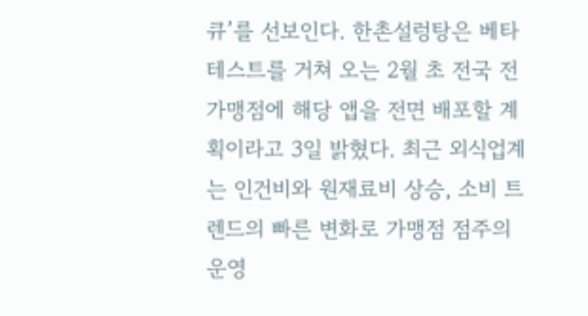큐’를 선보인다. 한촌설렁탕은 베타 테스트를 거쳐 오는 2월 초 전국 전 가맹점에 해당 앱을 전면 배포할 계획이라고 3일 밝혔다. 최근 외식업계는 인건비와 원재료비 상승, 소비 트렌드의 빠른 변화로 가맹점 점주의 운영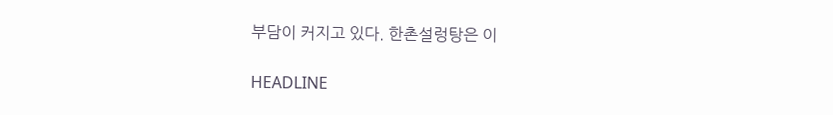부담이 커지고 있다. 한촌설렁탕은 이

HEADLINE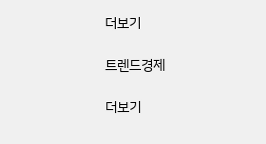더보기

트렌드경제

더보기